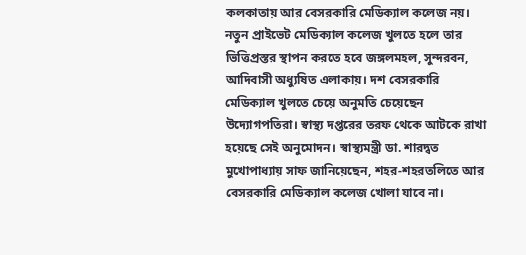কলকাতায় আর বেসরকারি মেডিক্যাল কলেজ নয়। নতুন প্রাইভেট মেডিক্যাল কলেজ খুলতে হলে তার ভিত্তিপ্রস্তর স্থাপন করতে হবে জঙ্গলমহল, সুন্দরবন, আদিবাসী অধ্যুষিত এলাকায়। দশ বেসরকারি মেডিক্যাল খুলতে চেয়ে অনুমতি চেয়েছেন উদ্যোগপতিরা। স্বাস্থ্য দপ্তরের তরফ থেকে আটকে রাখা হয়েছে সেই অনুমোদন। স্বাস্থ্যমন্ত্রী ডা. শারদ্বত মুখোপাধ্যায় সাফ জানিয়েছেন, শহর-শহরতলিতে আর বেসরকারি মেডিক্যাল কলেজ খোলা যাবে না।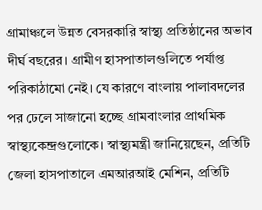গ্রামাঞ্চলে উন্নত বেসরকারি স্বাস্থ্য প্রতিষ্ঠানের অভাব দীর্ঘ বছরের। গ্রামীণ হাসপাতালগুলিতে পর্যাপ্ত পরিকাঠামো নেই। যে কারণে বাংলায় পালাবদলের পর ঢেলে সাজানো হচ্ছে গ্রামবাংলার প্রাথমিক স্বাস্থ্যকেন্দ্রগুলোকে। স্বাস্থ্যমন্ত্রী জানিয়েছেন, প্রতিটি জেলা হাসপাতালে এমআরআই মেশিন, প্রতিটি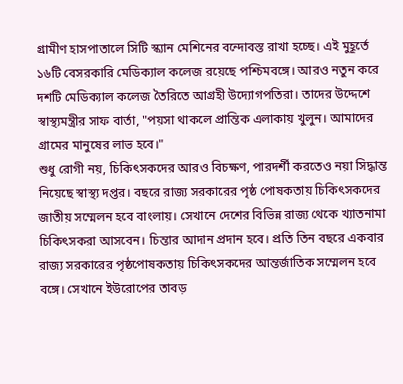গ্রামীণ হাসপাতালে সিটি স্ক্যান মেশিনের বন্দোবস্ত রাখা হচ্ছে। এই মুহূর্তে ১৬টি বেসরকারি মেডিক্যাল কলেজ রয়েছে পশ্চিমবঙ্গে। আরও নতুন করে দশটি মেডিক্যাল কলেজ তৈরিতে আগ্রহী উদ্যোগপতিরা। তাদের উদ্দেশে স্বাস্থ্যমন্ত্রীর সাফ বার্তা, "পয়সা থাকলে প্রান্তিক এলাকায় খুলুন। আমাদের গ্রামের মানুষের লাভ হবে।"
শুধু রোগী নয়, চিকিৎসকদের আরও বিচক্ষণ, পারদর্শী করতেও নয়া সিদ্ধান্ত নিয়েছে স্বাস্থ্য দপ্তর। বছরে রাজ্য সরকারের পৃষ্ঠ পোষকতায় চিকিৎসকদের জাতীয় সম্মেলন হবে বাংলায়। সেখানে দেশের বিভিন্ন রাজ্য থেকে খ্যাতনামা চিকিৎসকরা আসবেন। চিন্তার আদান প্রদান হবে। প্রতি তিন বছরে একবার রাজ্য সরকারের পৃষ্ঠপোষকতায় চিকিৎসকদের আন্তর্জাতিক সম্মেলন হবে বঙ্গে। সেখানে ইউরোপের তাবড়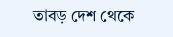তাবড় দেশ থেকে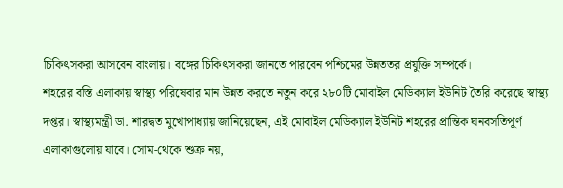চিকিৎসকরা আসবেন বাংলায়। বঙ্গের চিকিৎসকরা জানতে পারবেন পশ্চিমের উন্নততর প্রযুক্তি সম্পর্কে।
শহরের বস্তি এলাকায় স্বাস্থ্য পরিষেবার মান উন্নত করতে নতুন করে ২৮০টি মোবাইল মেডিক্যাল ইউনিট তৈরি করেছে স্বাস্থ্য দপ্তর। স্বাস্থ্যমন্ত্রী ডা. শারদ্বত মুখোপাধ্যায় জানিয়েছেন, এই মোবাইল মেডিক্যাল ইউনিট শহরের প্রান্তিক ঘনবসতিপূর্ণ এলাকাগুলোয় যাবে। সোম-থেকে শুক্র নয়,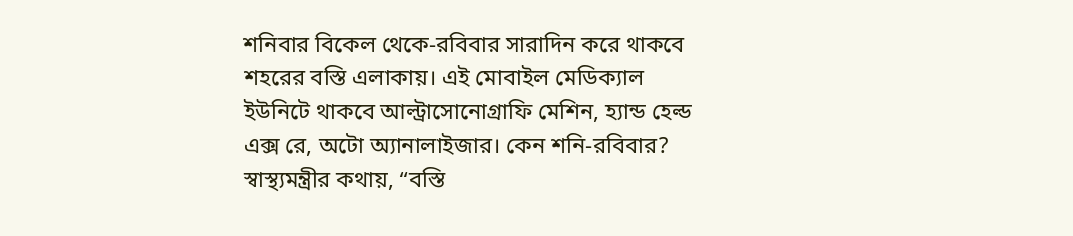শনিবার বিকেল থেকে-রবিবার সারাদিন করে থাকবে শহরের বস্তি এলাকায়। এই মোবাইল মেডিক্যাল ইউনিটে থাকবে আল্ট্রাসোনোগ্রাফি মেশিন, হ্যান্ড হেল্ড এক্স রে, অটো অ্যানালাইজার। কেন শনি-রবিবার? স্বাস্থ্যমন্ত্রীর কথায়, “বস্তি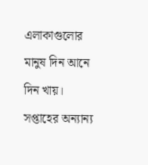এলাকাগুলোর মানুষ দিন আনে দিন খায়। সপ্তাহের অন্যান্য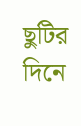ছুটির দিনে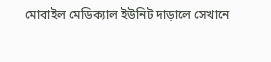মোবাইল মেডিক্যাল ইউনিট দাড়ালে সেখানে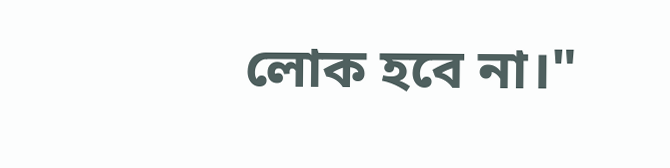লোক হবে না।"